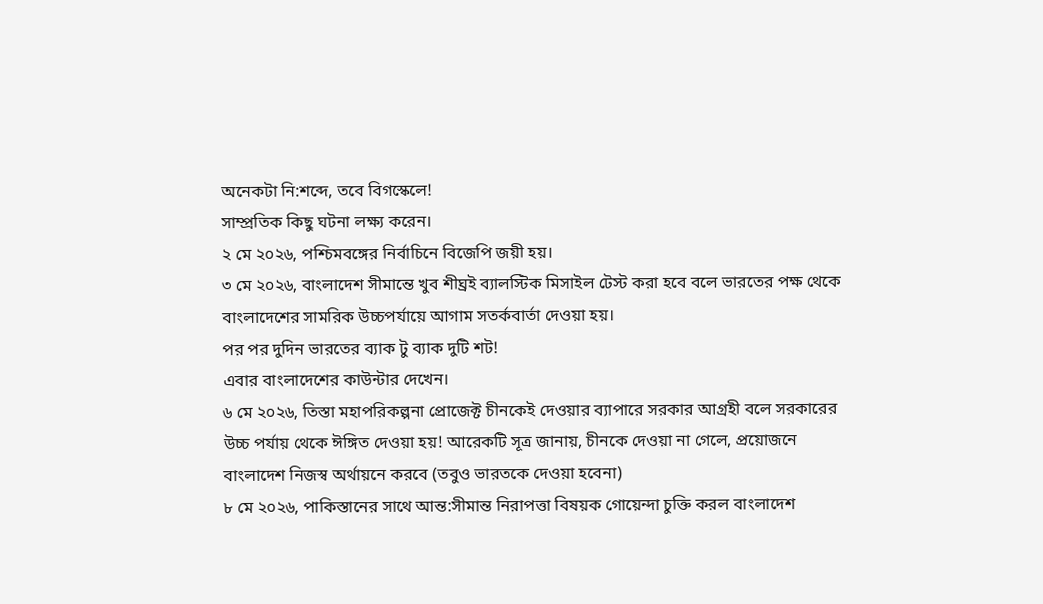অনেকটা নি:শব্দে, তবে বিগস্কেলে!
সাম্প্রতিক কিছু ঘটনা লক্ষ্য করেন।
২ মে ২০২৬, পশ্চিমবঙ্গের নির্বাচিনে বিজেপি জয়ী হয়।
৩ মে ২০২৬, বাংলাদেশ সীমান্তে খুব শীঘ্রই ব্যালস্টিক মিসাইল টেস্ট করা হবে বলে ভারতের পক্ষ থেকে বাংলাদেশের সামরিক উচ্চপর্যায়ে আগাম সতর্কবার্তা দেওয়া হয়।
পর পর দুদিন ভারতের ব্যাক টু ব্যাক দুটি শট!
এবার বাংলাদেশের কাউন্টার দেখেন।
৬ মে ২০২৬, তিস্তা মহাপরিকল্পনা প্রোজেক্ট চীনকেই দেওয়ার ব্যাপারে সরকার আগ্রহী বলে সরকারের উচ্চ পর্যায় থেকে ঈঙ্গিত দেওয়া হয়! আরেকটি সূত্র জানায়, চীনকে দেওয়া না গেলে, প্রয়োজনে বাংলাদেশ নিজস্ব অর্থায়নে করবে (তবুও ভারতকে দেওয়া হবেনা)
৮ মে ২০২৬, পাকিস্তানের সাথে আন্ত:সীমান্ত নিরাপত্তা বিষয়ক গোয়েন্দা চুক্তি করল বাংলাদেশ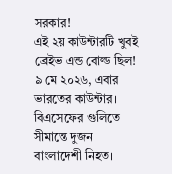সরকার!
এই ২য় কাউন্টারটি খুবই ব্রেইভ এন্ড বোল্ড ছিল!
৯ মে ২০২৬, এবার ভারতের কাউন্টার।
বিএসেফের গুলিতে সীমান্তে দুজন বাংলাদেশী নিহত।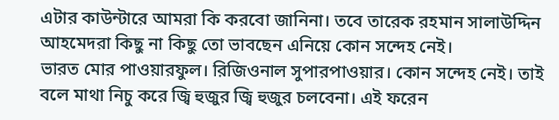এটার কাউন্টারে আমরা কি করবো জানিনা। তবে তারেক রহমান সালাউদ্দিন আহমেদরা কিছু না কিছু তো ভাবছেন এনিয়ে কোন সন্দেহ নেই।
ভারত মোর পাওয়ারফুল। রিজিওনাল সুপারপাওয়ার। কোন সন্দেহ নেই। তাই বলে মাথা নিচু করে জ্বি হুজুর জ্বি হুজুর চলবেনা। এই ফরেন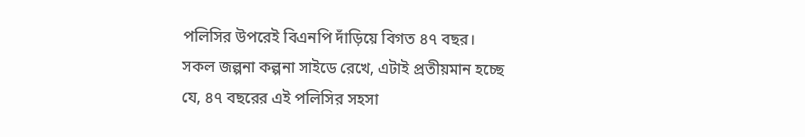পলিসির উপরেই বিএনপি দাঁড়িয়ে বিগত ৪৭ বছর।
সকল জল্পনা কল্পনা সাইডে রেখে, এটাই প্রতীয়মান হচ্ছে যে, ৪৭ বছরের এই পলিসির সহসা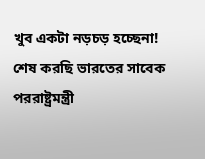খুব একটা নড়চড় হচ্ছেনা!
শেষ করছি ভারতের সাবেক পররাষ্ট্রমন্ত্রী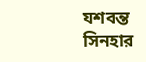যশবন্ত সিনহার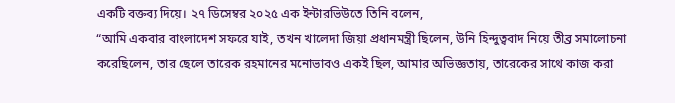একটি বক্তব্য দিয়ে। ২৭ ডিসেম্বর ২০২৫ এক ইন্টারভিউতে তিনি বলেন,
“আমি একবার বাংলাদেশ সফরে যাই, তখন খালেদা জিয়া প্রধানমন্ত্রী ছিলেন, উনি হিন্দুত্ববাদ নিয়ে তীব্র সমালোচনা করেছিলেন, তার ছেলে তারেক রহমানের মনোভাবও একই ছিল, আমার অভিজ্ঞতায়, তারেকের সাথে কাজ করা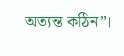অত্যন্ত কঠিন”।